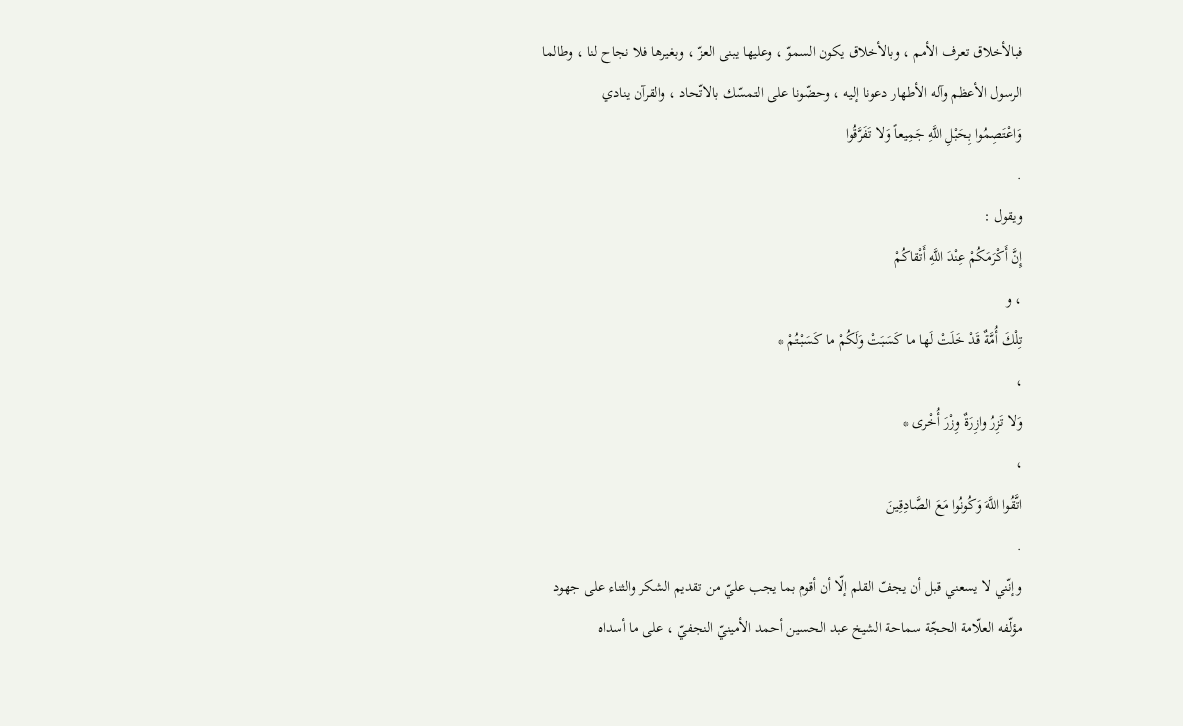فبالأخلاق تعرف الأمم ، وبالأخلاق يكون السموّ ، وعليها يبنى العزّ ، وبغيرها فلا نجاح لنا ، وطالما الرسول الأعظم وآله الأطهار دعونا إليه ، وحضّونا على التمسّك بالاتّحاد ، والقرآن ينادي
وَاعْتَصِمُوا بِحَبْلِ اللَّهِ جَمِيعاً وَلا تَفَرَّقُوا
.
ويقول :
إِنَّ أَكْرَمَكُمْ عِنْدَ اللَّهِ أَتْقاكُمْ
، و
تِلْكَ أُمَّةٌ قَدْ خَلَتْ لَها ما كَسَبَتْ وَلَكُمْ ما كَسَبْتُمْ *
،
وَلا تَزِرُ وازِرَةٌ وِزْرَ أُخْرى *
،
اتَّقُوا اللَّهَ وَكُونُوا مَعَ الصَّادِقِينَ
.
وإنّني لا يسعني قبل أن يجفّ القلم إلّا أن أقوم بما يجب عليّ من تقديم الشكر والثناء على جهود مؤلّفه العلّامة الحجّة سماحة الشيخ عبد الحسين أحمد الأمينيّ النجفيّ ، على ما أسداه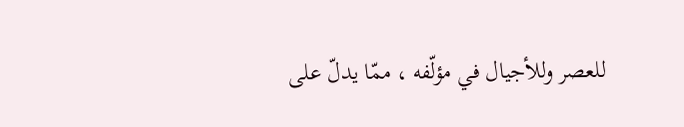للعصر وللأجيال في مؤلّفه ، ممّا يدلّ على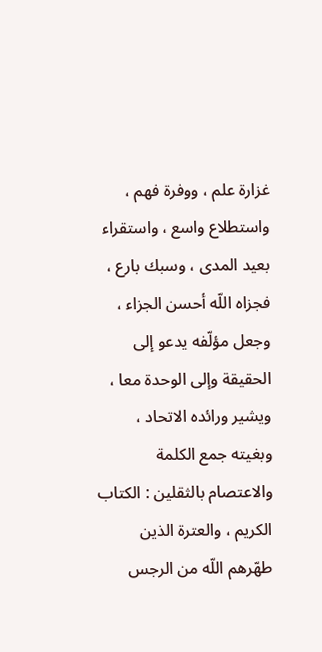غزارة علم ، ووفرة فهم ، واستطلاع واسع ، واستقراء بعيد المدى ، وسبك بارع ، فجزاه اللّه أحسن الجزاء ، وجعل مؤلّفه يدعو إلى الحقيقة وإلى الوحدة معا ، ويشير ورائده الاتحاد ، وبغيته جمع الكلمة والاعتصام بالثقلين : الكتاب الكريم ، والعترة الذين طهّرهم اللّه من الرجس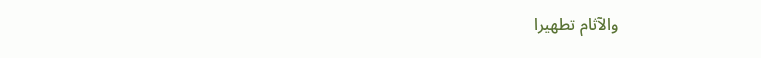والآثام تطهيرا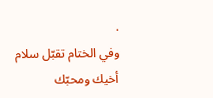.
وفي الختام تقبّل سلام أخيك ومحبّك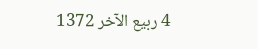4 ربيع الآخر 1372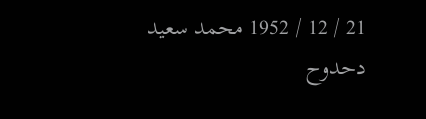21 / 12 / 1952 محمد سعيد دحدوح